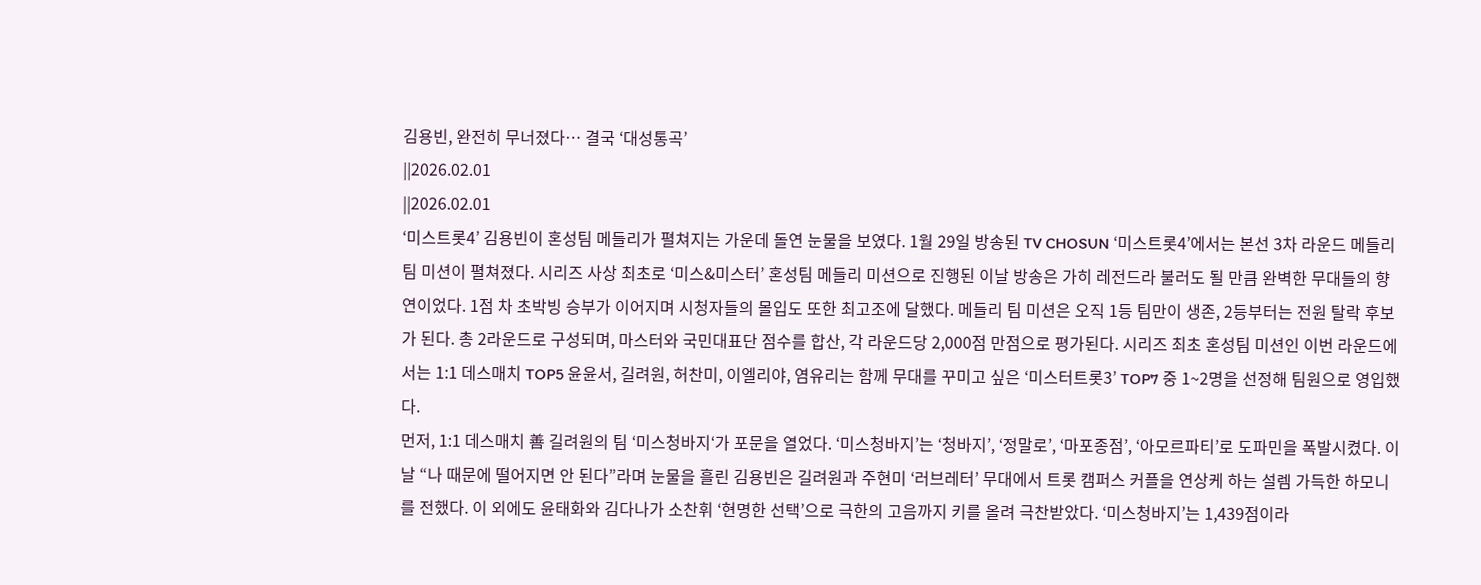김용빈, 완전히 무너졌다… 결국 ‘대성통곡’
||2026.02.01
||2026.02.01
‘미스트롯4’ 김용빈이 혼성팀 메들리가 펼쳐지는 가운데 돌연 눈물을 보였다. 1월 29일 방송된 TV CHOSUN ‘미스트롯4’에서는 본선 3차 라운드 메들리 팀 미션이 펼쳐졌다. 시리즈 사상 최초로 ‘미스&미스터’ 혼성팀 메들리 미션으로 진행된 이날 방송은 가히 레전드라 불러도 될 만큼 완벽한 무대들의 향연이었다. 1점 차 초박빙 승부가 이어지며 시청자들의 몰입도 또한 최고조에 달했다. 메들리 팀 미션은 오직 1등 팀만이 생존, 2등부터는 전원 탈락 후보가 된다. 총 2라운드로 구성되며, 마스터와 국민대표단 점수를 합산, 각 라운드당 2,000점 만점으로 평가된다. 시리즈 최초 혼성팀 미션인 이번 라운드에서는 1:1 데스매치 TOP5 윤윤서, 길려원, 허찬미, 이엘리야, 염유리는 함께 무대를 꾸미고 싶은 ‘미스터트롯3’ TOP7 중 1~2명을 선정해 팀원으로 영입했다.
먼저, 1:1 데스매치 善 길려원의 팀 ‘미스청바지‘가 포문을 열었다. ‘미스청바지’는 ‘청바지’, ‘정말로’, ‘마포종점’, ‘아모르파티’로 도파민을 폭발시켰다. 이날 “나 때문에 떨어지면 안 된다”라며 눈물을 흘린 김용빈은 길려원과 주현미 ‘러브레터’ 무대에서 트롯 캠퍼스 커플을 연상케 하는 설렘 가득한 하모니를 전했다. 이 외에도 윤태화와 김다나가 소찬휘 ‘현명한 선택’으로 극한의 고음까지 키를 올려 극찬받았다. ‘미스청바지’는 1,439점이라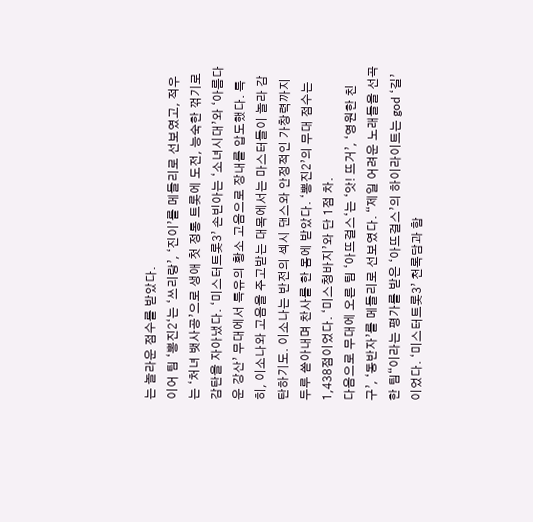는 놀라운 점수를 받았다.
이어 팀 ‘뽕진2‘는 ‘쓰리랑’, ‘진이’를 메들리로 선보였고, 적우는 ‘처녀 뱃사공’으로 생애 첫 정통 트롯에 도전, 능숙한 꺾기로 감탄을 자아냈다. ‘미스터트롯3’ 손빈아는 ‘소녀시대’와 ‘아름다운 강산’ 무대에서 특유의 황소 고음으로 장내를 압도했다. 특히, 이소나와 고음을 주고받는 대목에서는 마스터들이 놀라 감탄하기도. 이소나는 반전의 섹시 댄스와 안정적인 가창력까지 두루 쏟아내며 찬사를 한 몸에 받았다. ‘뽕진2’의 무대 점수는 1,438점이었다. ‘미스청바지’와 단 1점 차.
다음으로 무대에 오른 팀 ‘아뜨걸스‘는 ‘앗! 뜨거’, ‘영원한 친구’, ‘동반자’를 메들리로 선보였다. “제일 어려운 노래들을 선곡한 팀“이라는 평가를 받은 ‘아뜨걸스’의 하이라이트는 god ‘길’이었다. ‘미스터트롯3’ 천록담과 함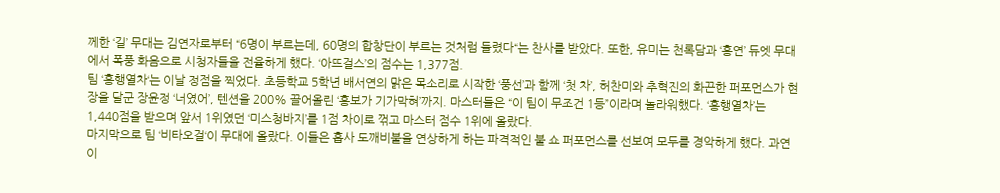께한 ‘길’ 무대는 김연자로부터 “6명이 부르는데, 60명의 합창단이 부르는 것처럼 들렸다“는 찬사를 받았다. 또한, 유미는 천록담과 ‘홍연’ 듀엣 무대에서 폭풍 화음으로 시청자들을 전율하게 했다. ‘아뜨걸스’의 점수는 1,377점.
팀 ‘흥행열차‘는 이날 정점을 찍었다. 초등학교 5학년 배서연의 맑은 목소리로 시작한 ‘풍선’과 함께 ‘첫 차’, 허찬미와 추혁진의 화끈한 퍼포먼스가 현장을 달군 장윤정 ‘너였어’, 텐션을 200% 끌어올린 ‘흥보가 기가막혀’까지. 마스터들은 “이 팀이 무조건 1등”이라며 놀라워했다. ‘흥행열차’는 1,440점을 받으며 앞서 1위였던 ‘미스청바지’를 1점 차이로 꺾고 마스터 점수 1위에 올랐다.
마지막으로 팀 ‘비타오걸‘이 무대에 올랐다. 이들은 흡사 도깨비불을 연상하게 하는 파격적인 불 쇼 퍼포먼스를 선보여 모두를 경악하게 했다. 과연 이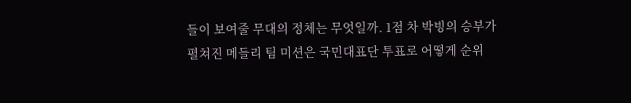들이 보여줄 무대의 정체는 무엇일까. 1점 차 박빙의 승부가 펼쳐진 메들리 팀 미션은 국민대표단 투표로 어떻게 순위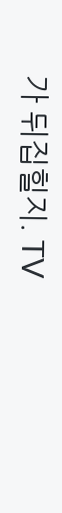가 뒤집힐지. TV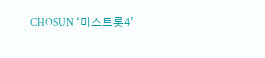CHOSUN ‘미스트롯4’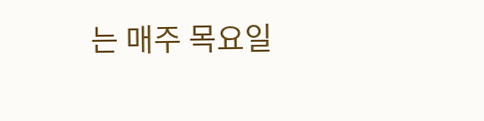는 매주 목요일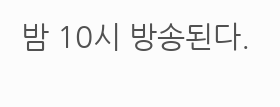밤 10시 방송된다.